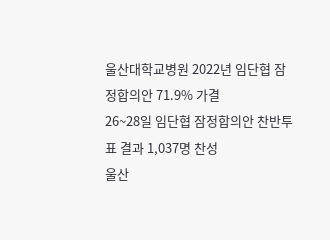울산대학교병원 2022년 임단협 잠정합의안 71.9% 가결
26~28일 임단협 잠정합의안 찬반투표 결과 1,037명 찬성
울산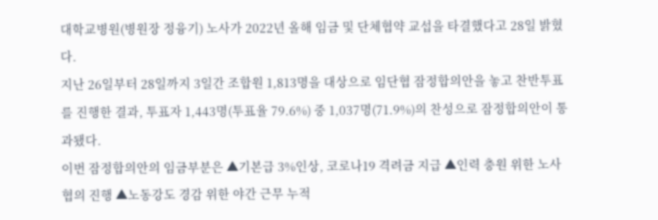대학교병원(병원장 정융기) 노사가 2022년 올해 임금 및 단체협약 교섭을 타결했다고 28일 밝혔다.
지난 26일부터 28일까지 3일간 조합원 1,813명을 대상으로 임단협 잠정합의안을 놓고 찬반투표를 진행한 결과, 투표자 1,443명(투표율 79.6%) 중 1,037명(71.9%)의 찬성으로 잠정합의안이 통과됐다.
이번 잠정합의안의 임금부분은 ▲기본급 3%인상, 코로나19 격려금 지급 ▲인력 충원 위한 노사협의 진행 ▲노동강도 경감 위한 야간 근무 누적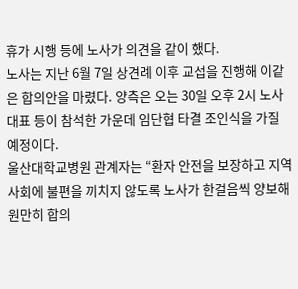휴가 시행 등에 노사가 의견을 같이 했다.
노사는 지난 6월 7일 상견례 이후 교섭을 진행해 이같은 합의안을 마렸다. 양측은 오는 30일 오후 2시 노사 대표 등이 참석한 가운데 임단협 타결 조인식을 가질 예정이다.
울산대학교병원 관계자는 “환자 안전을 보장하고 지역사회에 불편을 끼치지 않도록 노사가 한걸음씩 양보해 원만히 합의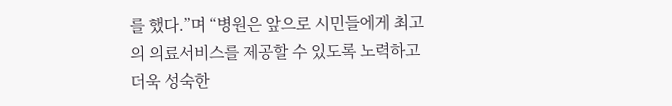를 했다.”며 “병원은 앞으로 시민들에게 최고의 의료서비스를 제공할 수 있도록 노력하고 더욱 성숙한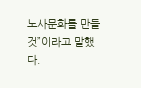노사문화를 만들 것”이라고 말했다.